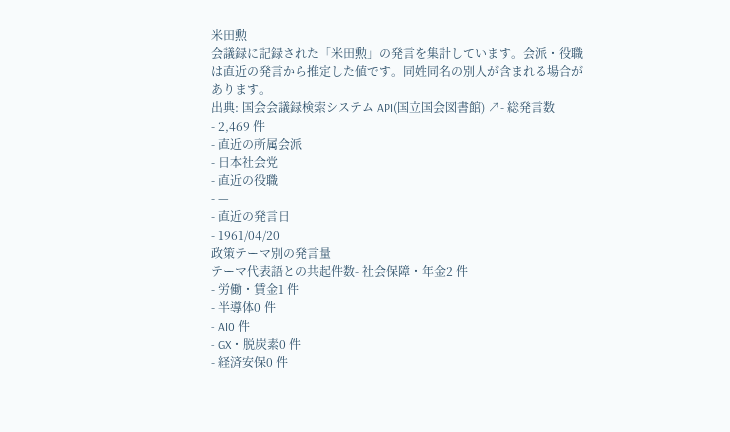米田勲
会議録に記録された「米田勲」の発言を集計しています。会派・役職は直近の発言から推定した値です。同姓同名の別人が含まれる場合があります。
出典: 国会会議録検索システム API(国立国会図書館) ↗- 総発言数
- 2,469 件
- 直近の所属会派
- 日本社会党
- 直近の役職
- —
- 直近の発言日
- 1961/04/20
政策テーマ別の発言量
テーマ代表語との共起件数- 社会保障・年金2 件
- 労働・賃金1 件
- 半導体0 件
- AI0 件
- GX・脱炭素0 件
- 経済安保0 件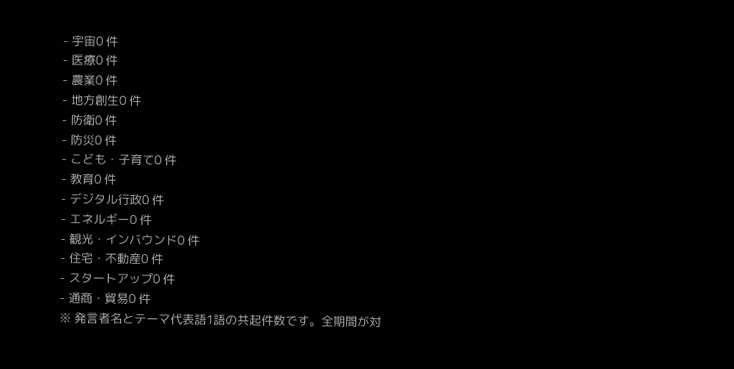- 宇宙0 件
- 医療0 件
- 農業0 件
- 地方創生0 件
- 防衛0 件
- 防災0 件
- こども・子育て0 件
- 教育0 件
- デジタル行政0 件
- エネルギー0 件
- 観光・インバウンド0 件
- 住宅・不動産0 件
- スタートアップ0 件
- 通商・貿易0 件
※ 発言者名とテーマ代表語1語の共起件数です。全期間が対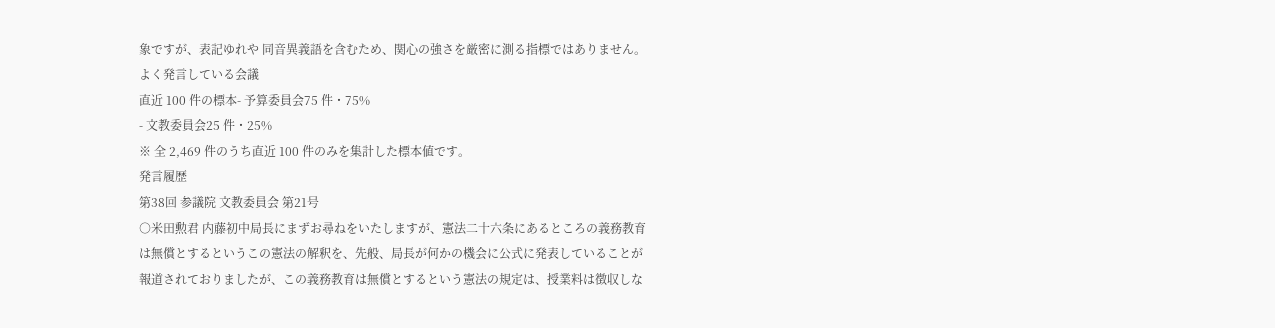象ですが、表記ゆれや 同音異義語を含むため、関心の強さを厳密に測る指標ではありません。
よく発言している会議
直近 100 件の標本- 予算委員会75 件・75%
- 文教委員会25 件・25%
※ 全 2,469 件のうち直近 100 件のみを集計した標本値です。
発言履歴
第38回 参議院 文教委員会 第21号
○米田勲君 内藤初中局長にまずお尋ねをいたしますが、憲法二十六条にあるところの義務教育は無償とするというこの憲法の解釈を、先般、局長が何かの機会に公式に発表していることが報道されておりましたが、この義務教育は無償とするという憲法の規定は、授業料は徴収しな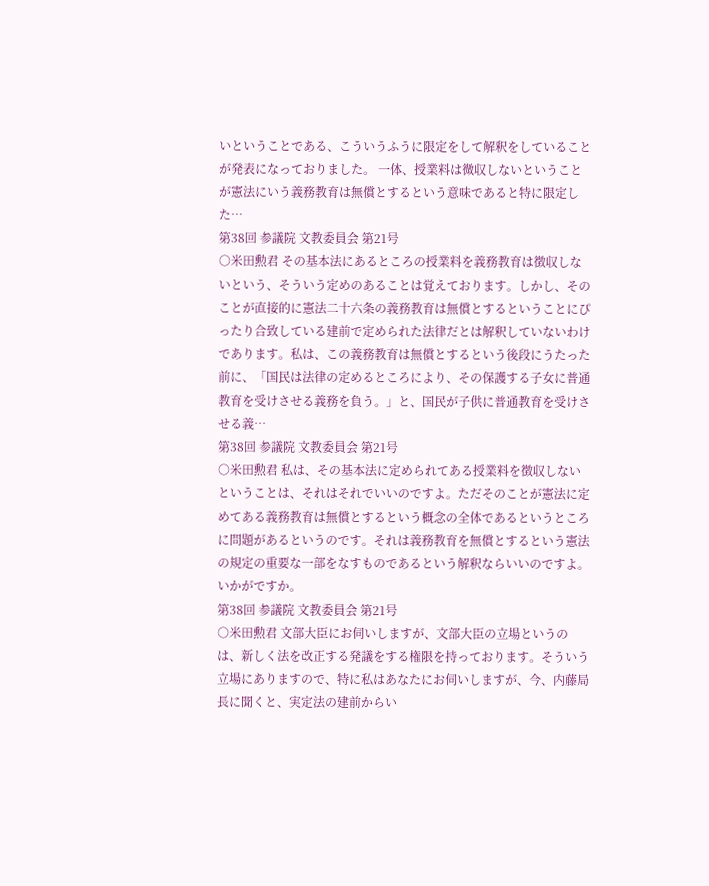いということである、こういうふうに限定をして解釈をしていることが発表になっておりました。 一体、授業料は微収しないということが憲法にいう義務教育は無償とするという意味であると特に限定した…
第38回 参議院 文教委員会 第21号
○米田勲君 その基本法にあるところの授業料を義務教育は徴収しないという、そういう定めのあることは覚えております。しかし、そのことが直接的に憲法二十六条の義務教育は無償とするということにぴったり合致している建前で定められた法律だとは解釈していないわけであります。私は、この義務教育は無償とするという後段にうたった前に、「国民は法律の定めるところにより、その保護する子女に普通教育を受けさせる義務を負う。」と、国民が子供に普通教育を受けさせる義…
第38回 参議院 文教委員会 第21号
○米田勲君 私は、その基本法に定められてある授業料を徴収しないということは、それはそれでいいのですよ。ただそのことが憲法に定めてある義務教育は無償とするという概念の全体であるというところに問題があるというのです。それは義務教育を無償とするという憲法の規定の重要な一部をなすものであるという解釈ならいいのですよ。いかがですか。
第38回 参議院 文教委員会 第21号
○米田勲君 文部大臣にお伺いしますが、文部大臣の立場というのは、新しく法を改正する発議をする権限を持っております。そういう立場にありますので、特に私はあなたにお伺いしますが、今、内藤局長に聞くと、実定法の建前からい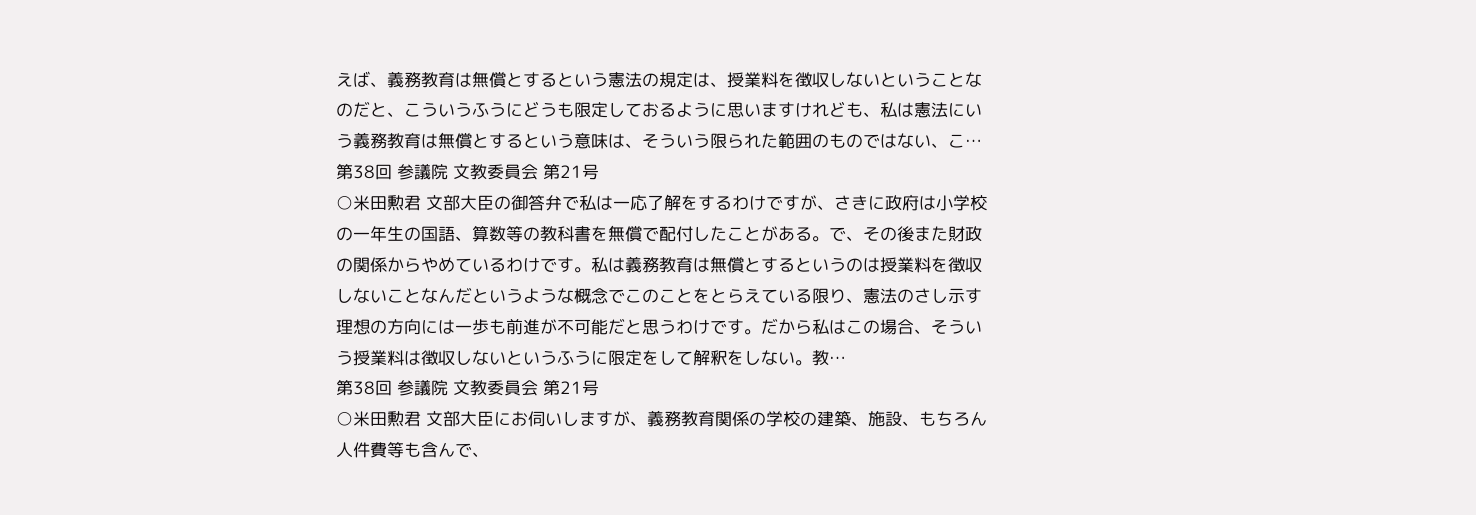えば、義務教育は無償とするという憲法の規定は、授業料を徴収しないということなのだと、こういうふうにどうも限定しておるように思いますけれども、私は憲法にいう義務教育は無償とするという意味は、そういう限られた範囲のものではない、こ…
第38回 参議院 文教委員会 第21号
○米田勲君 文部大臣の御答弁で私は一応了解をするわけですが、さきに政府は小学校の一年生の国語、算数等の教科書を無償で配付したことがある。で、その後また財政の関係からやめているわけです。私は義務教育は無償とするというのは授業料を徴収しないことなんだというような概念でこのことをとらえている限り、憲法のさし示す理想の方向には一歩も前進が不可能だと思うわけです。だから私はこの場合、そういう授業料は徴収しないというふうに限定をして解釈をしない。教…
第38回 参議院 文教委員会 第21号
○米田勲君 文部大臣にお伺いしますが、義務教育関係の学校の建築、施設、もちろん人件費等も含んで、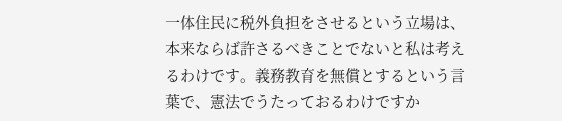一体住民に税外負担をさせるという立場は、本来ならば許さるべきことでないと私は考えるわけです。義務教育を無償とするという言葉で、憲法でうたっておるわけですか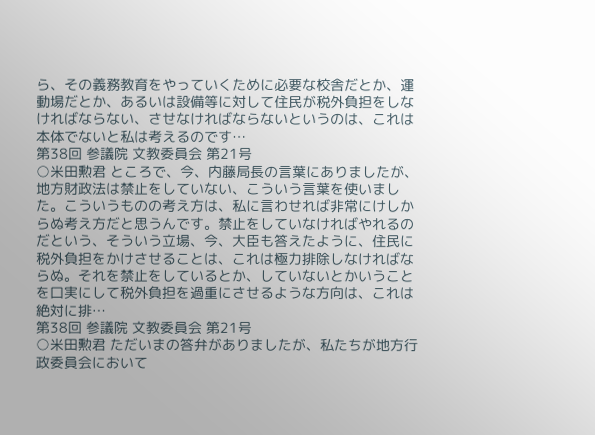ら、その義務教育をやっていくために必要な校舎だとか、運動場だとか、あるいは設備等に対して住民が税外負担をしなければならない、させなければならないというのは、これは本体でないと私は考えるのです…
第38回 参議院 文教委員会 第21号
○米田勲君 ところで、今、内藤局長の言葉にありましたが、地方財政法は禁止をしていない、こういう言葉を使いました。こういうものの考え方は、私に言わせれば非常にけしからぬ考え方だと思うんです。禁止をしていなければやれるのだという、そういう立場、今、大臣も答えたように、住民に税外負担をかけさせることは、これは極力排除しなければならぬ。それを禁止をしているとか、していないとかいうことを口実にして税外負担を過重にさせるような方向は、これは絶対に排…
第38回 参議院 文教委員会 第21号
○米田勲君 ただいまの答弁がありましたが、私たちが地方行政委員会において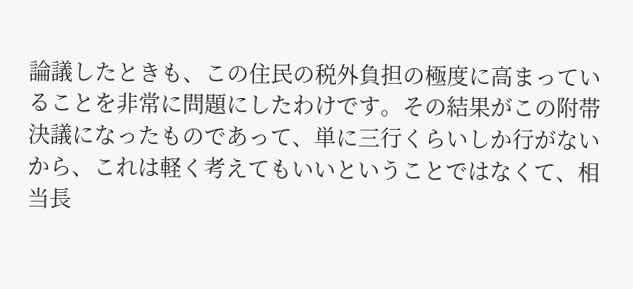論議したときも、この住民の税外負担の極度に高まっていることを非常に問題にしたわけです。その結果がこの附帯決議になったものであって、単に三行くらいしか行がないから、これは軽く考えてもいいということではなくて、相当長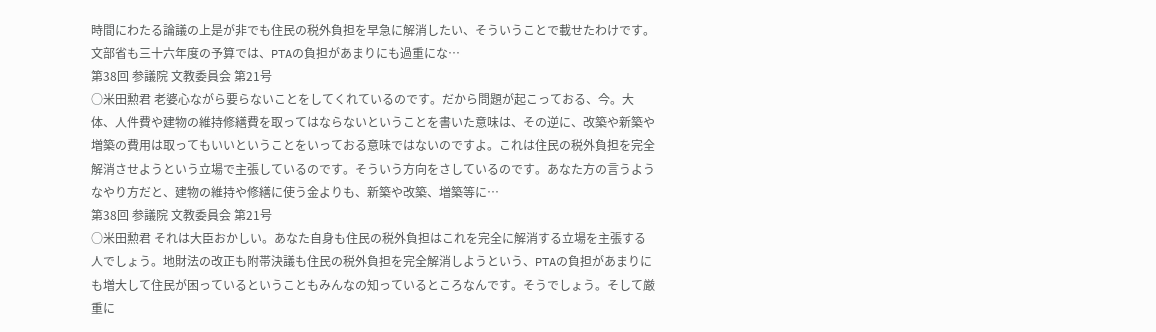時間にわたる論議の上是が非でも住民の税外負担を早急に解消したい、そういうことで載せたわけです。文部省も三十六年度の予算では、PTAの負担があまりにも過重にな…
第38回 参議院 文教委員会 第21号
○米田勲君 老婆心ながら要らないことをしてくれているのです。だから問題が起こっておる、今。大体、人件費や建物の維持修繕費を取ってはならないということを書いた意味は、その逆に、改築や新築や増築の費用は取ってもいいということをいっておる意味ではないのですよ。これは住民の税外負担を完全解消させようという立場で主張しているのです。そういう方向をさしているのです。あなた方の言うようなやり方だと、建物の維持や修繕に使う金よりも、新築や改築、増築等に…
第38回 参議院 文教委員会 第21号
○米田勲君 それは大臣おかしい。あなた自身も住民の税外負担はこれを完全に解消する立場を主張する人でしょう。地財法の改正も附帯決議も住民の税外負担を完全解消しようという、PTAの負担があまりにも増大して住民が困っているということもみんなの知っているところなんです。そうでしょう。そして厳重に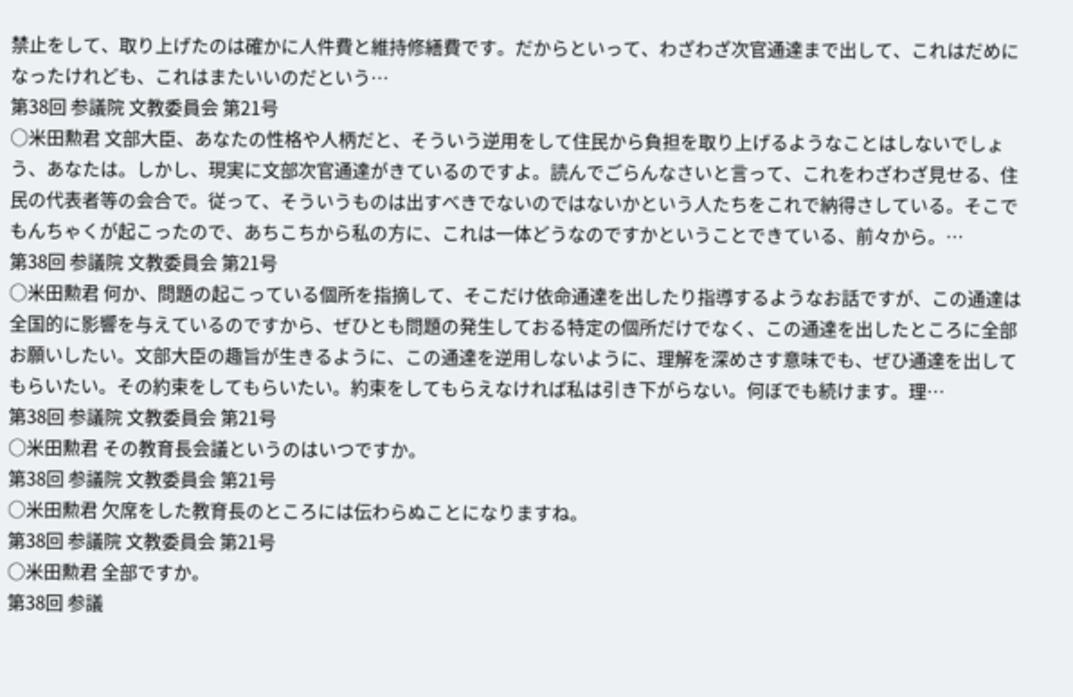禁止をして、取り上げたのは確かに人件費と維持修繕費です。だからといって、わざわざ次官通達まで出して、これはだめになったけれども、これはまたいいのだという…
第38回 参議院 文教委員会 第21号
○米田勲君 文部大臣、あなたの性格や人柄だと、そういう逆用をして住民から負担を取り上げるようなことはしないでしょう、あなたは。しかし、現実に文部次官通達がきているのですよ。読んでごらんなさいと言って、これをわざわざ見せる、住民の代表者等の会合で。従って、そういうものは出すべきでないのではないかという人たちをこれで納得さしている。そこでもんちゃくが起こったので、あちこちから私の方に、これは一体どうなのですかということできている、前々から。…
第38回 参議院 文教委員会 第21号
○米田勲君 何か、問題の起こっている個所を指摘して、そこだけ依命通達を出したり指導するようなお話ですが、この通達は全国的に影響を与えているのですから、ぜひとも問題の発生しておる特定の個所だけでなく、この通達を出したところに全部お願いしたい。文部大臣の趣旨が生きるように、この通達を逆用しないように、理解を深めさす意味でも、ぜひ通達を出してもらいたい。その約束をしてもらいたい。約束をしてもらえなければ私は引き下がらない。何ぼでも続けます。理…
第38回 参議院 文教委員会 第21号
○米田勲君 その教育長会議というのはいつですか。
第38回 参議院 文教委員会 第21号
○米田勲君 欠席をした教育長のところには伝わらぬことになりますね。
第38回 参議院 文教委員会 第21号
○米田勲君 全部ですか。
第38回 参議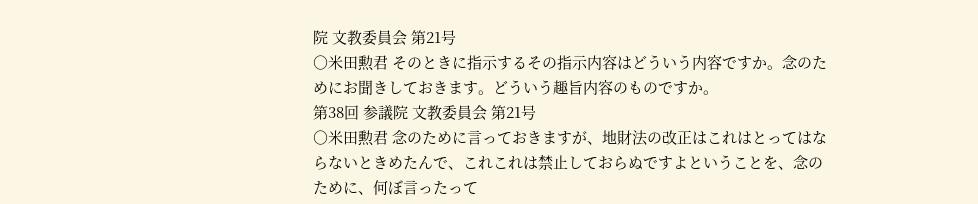院 文教委員会 第21号
○米田勲君 そのときに指示するその指示内容はどういう内容ですか。念のためにお聞きしておきます。どういう趣旨内容のものですか。
第38回 参議院 文教委員会 第21号
○米田勲君 念のために言っておきますが、地財法の改正はこれはとってはならないときめたんで、これこれは禁止しておらぬですよということを、念のために、何ぼ言ったって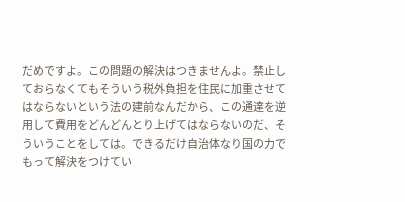だめですよ。この問題の解決はつきませんよ。禁止しておらなくてもそういう税外負担を住民に加重させてはならないという法の建前なんだから、この通達を逆用して費用をどんどんとり上げてはならないのだ、そういうことをしては。できるだけ自治体なり国の力でもって解決をつけてい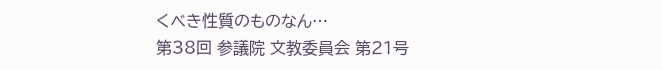くべき性質のものなん…
第38回 参議院 文教委員会 第21号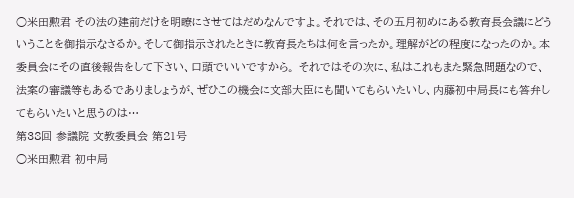○米田勲君 その法の建前だけを明瞭にさせてはだめなんですよ。それでは、その五月初めにある教育長会議にどういうことを御指示なさるか。そして御指示されたときに教育長たちは何を言ったか。理解がどの程度になったのか。本委員会にその直後報告をして下さい、口頭でいいですから。 それではその次に、私はこれもまた緊急問題なので、法案の審議等もあるでありましょうが、ぜひこの機会に文部大臣にも聞いてもらいたいし、内藤初中局長にも答弁してもらいたいと思うのは…
第38回 参議院 文教委員会 第21号
○米田勲君 初中局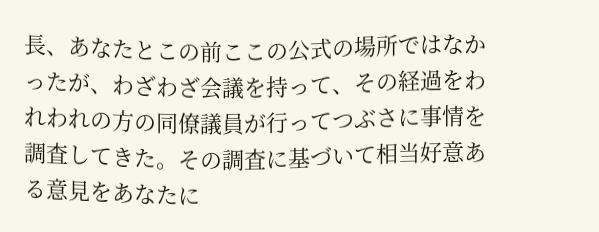長、あなたとこの前ここの公式の場所ではなかったが、わざわざ会議を持って、その経過をわれわれの方の同僚議員が行ってつぶさに事情を調査してきた。その調査に基づいて相当好意ある意見をあなたに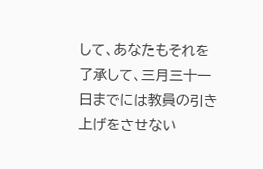して、あなたもそれを了承して、三月三十一日までには教員の引き上げをさせない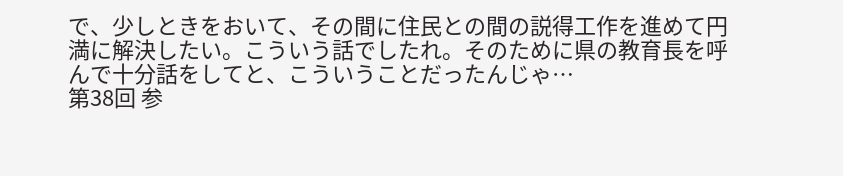で、少しときをおいて、その間に住民との間の説得工作を進めて円満に解決したい。こういう話でしたれ。そのために県の教育長を呼んで十分話をしてと、こういうことだったんじゃ…
第38回 参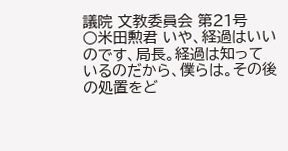議院 文教委員会 第21号
○米田勲君 いや、経過はいいのです、局長。経過は知っているのだから、僕らは。その後の処置をど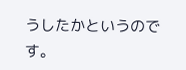うしたかというのです。